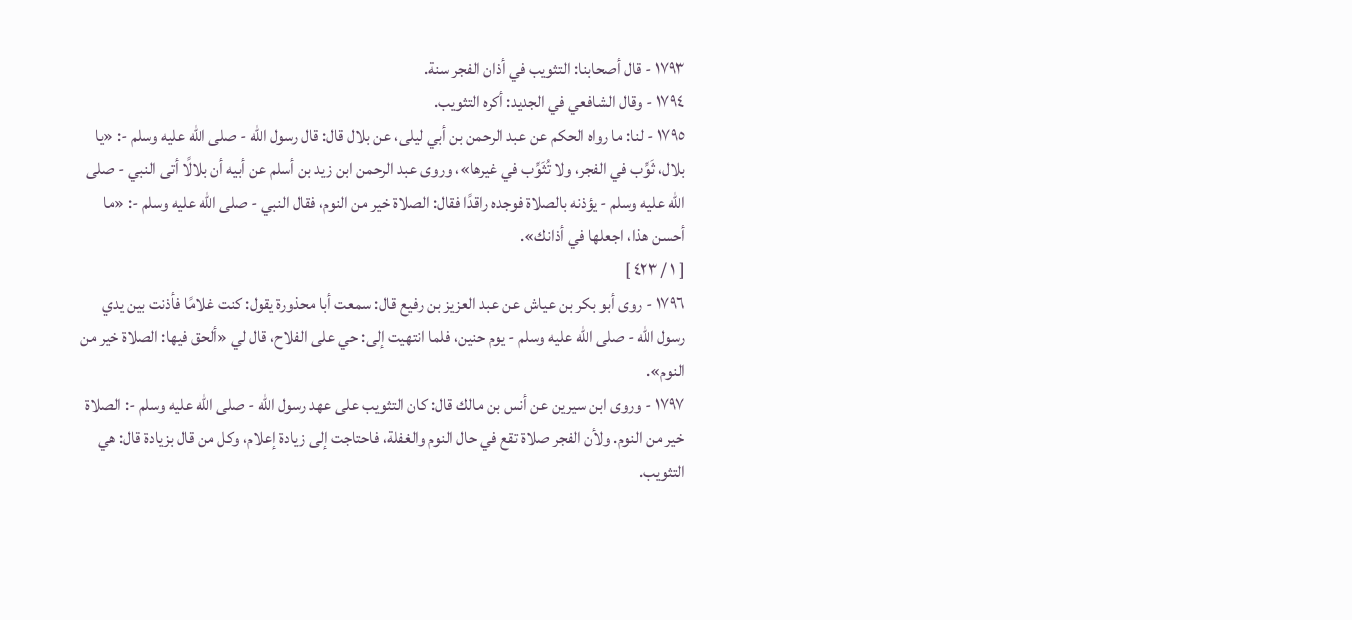١٧٩٣ - قال أصحابنا: التثويب في أذان الفجر سنة.
١٧٩٤ - وقال الشافعي في الجديد: أكره التثويب.
١٧٩٥ - لنا: ما رواه الحكم عن عبد الرحمن بن أبي ليلى، عن بلال قال: قال رسول الله - صلى الله عليه وسلم -: «يا بلال، ثَوِّب في الفجر، ولا تُثَوِّب في غيرها»، وروى عبد الرحمن ابن زيد بن أسلم عن أبيه أن بلالًا أتى النبي - صلى الله عليه وسلم - يؤذنه بالصلاة فوجده راقدًا فقال: الصلاة خير من النوم، فقال النبي - صلى الله عليه وسلم -: «ما أحسن هذا، اجعلها في أذانك».
[ ١ / ٤٢٣ ]
١٧٩٦ - روى أبو بكر بن عياش عن عبد العزيز بن رفيع قال: سمعت أبا محذورة يقول: كنت غلامًا فأذنت بين يدي رسول الله - صلى الله عليه وسلم - يوم حنين، فلما انتهيت إلى: حي على الفلاح، قال لي «ألحق فيها: الصلاة خير من النوم».
١٧٩٧ - وروى ابن سيرين عن أنس بن مالك قال: كان التثويب على عهد رسول الله - صلى الله عليه وسلم -: الصلاة خير من النوم. ولأن الفجر صلاة تقع في حال النوم والغفلة، فاحتاجت إلى زيادة إعلام، وكل من قال بزيادة قال: هي التثويب.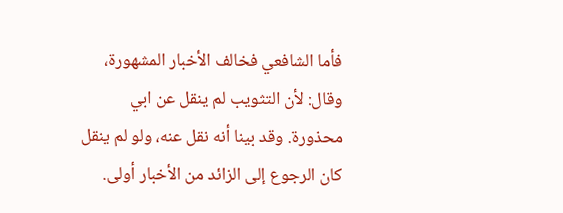فأما الشافعي فخالف الأخبار المشهورة، وقال: لأن التثويب لم ينقل عن ابي محذورة. وقد بينا أنه نقل عنه، ولو لم ينقل كان الرجوع إلى الزائد من الأخبار أولى.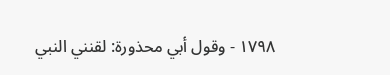١٧٩٨ - وقول أبي محذورة: لقنني النبي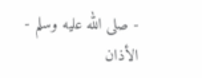- صلى الله عليه وسلم - الأذان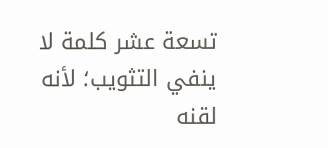تسعة عشر كلمة لا ينفي التثويب؛ لأنه لقنه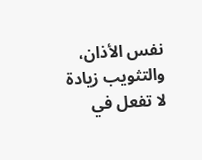نفس الأذان، والتثويب زيادة لا تفعل في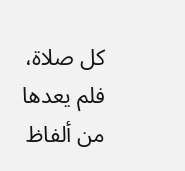كل صلاة، فلم يعدها من ألفاظ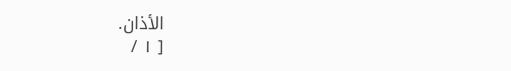الأذان.
[ ١ /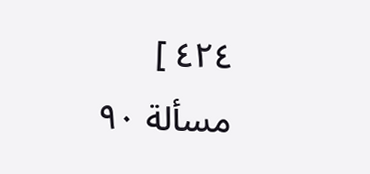٤٢٤ ]
مسألة ٩٠